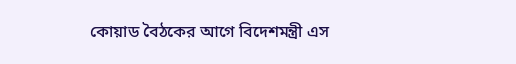কোয়াড বৈঠকের আগে বিদেশমন্ত্রী এস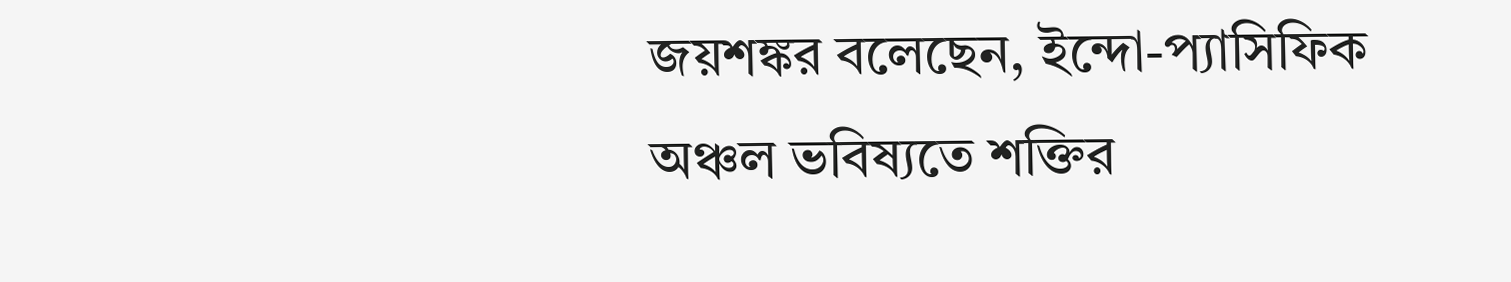জয়শঙ্কর বলেছেন, ইন্দো-প্যাসিফিক অঞ্চল ভবিষ্যতে শক্তির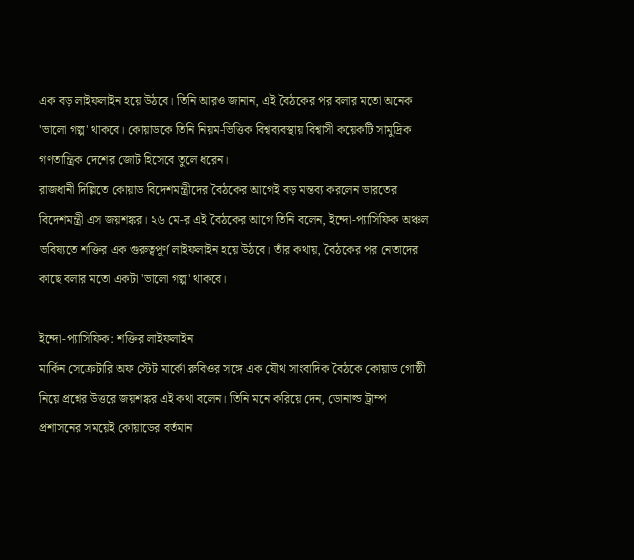এক বড় লাইফলাইন হয়ে উঠবে। তিনি আরও জানান, এই বৈঠকের পর বলার মতো অনেক 'ভালো গল্প' থাকবে। কোয়াডকে তিনি নিয়ম-ভিত্তিক বিশ্বব্যবস্থায় বিশ্বাসী কয়েকটি সামুদ্রিক গণতান্ত্রিক দেশের জোট হিসেবে তুলে ধরেন।
রাজধানী দিল্লিতে কোয়াড বিদেশমন্ত্রীদের বৈঠকের আগেই বড় মন্তব্য করলেন ভারতের বিদেশমন্ত্রী এস জয়শঙ্কর। ২৬ মে-র এই বৈঠকের আগে তিনি বলেন, ইন্দো-প্যাসিফিক অঞ্চল ভবিষ্যতে শক্তির এক গুরুত্বপূর্ণ লাইফলাইন হয়ে উঠবে। তাঁর কথায়, বৈঠকের পর নেতাদের কাছে বলার মতো একটা 'ভালো গল্প' থাকবে।

ইন্দো-প্যাসিফিক: শক্তির লাইফলাইন
মার্কিন সেক্রেটারি অফ স্টেট মার্কো রুবিওর সঙ্গে এক যৌথ সাংবাদিক বৈঠকে কোয়াড গোষ্ঠী নিয়ে প্রশ্নের উত্তরে জয়শঙ্কর এই কথা বলেন। তিনি মনে করিয়ে দেন, ডোনাল্ড ট্রাম্প প্রশাসনের সময়েই কোয়াডের বর্তমান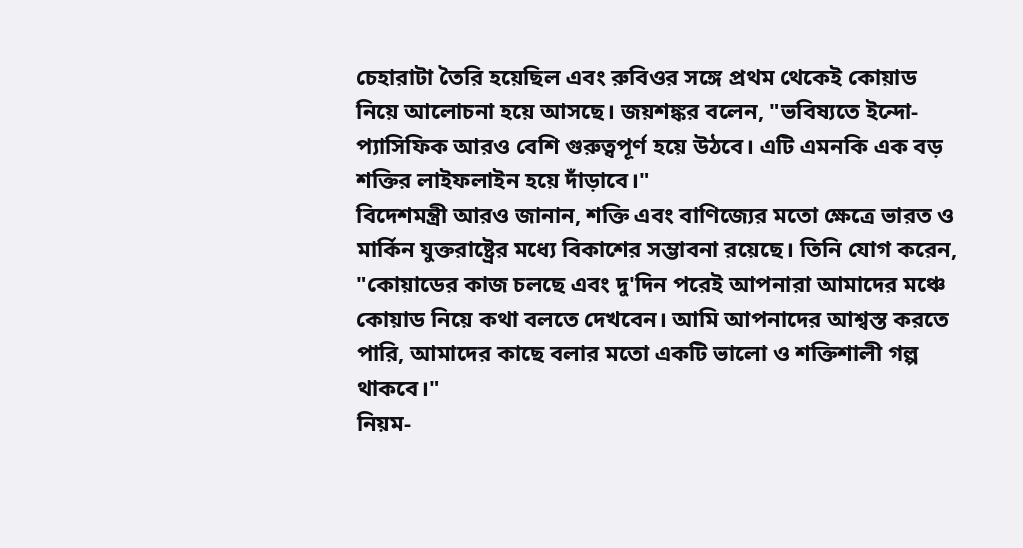চেহারাটা তৈরি হয়েছিল এবং রুবিওর সঙ্গে প্রথম থেকেই কোয়াড নিয়ে আলোচনা হয়ে আসছে। জয়শঙ্কর বলেন, "ভবিষ্যতে ইন্দো-প্যাসিফিক আরও বেশি গুরুত্বপূর্ণ হয়ে উঠবে। এটি এমনকি এক বড় শক্তির লাইফলাইন হয়ে দাঁড়াবে।"
বিদেশমন্ত্রী আরও জানান, শক্তি এবং বাণিজ্যের মতো ক্ষেত্রে ভারত ও মার্কিন যুক্তরাষ্ট্রের মধ্যে বিকাশের সম্ভাবনা রয়েছে। তিনি যোগ করেন, "কোয়াডের কাজ চলছে এবং দু'দিন পরেই আপনারা আমাদের মঞ্চে কোয়াড নিয়ে কথা বলতে দেখবেন। আমি আপনাদের আশ্বস্ত করতে পারি, আমাদের কাছে বলার মতো একটি ভালো ও শক্তিশালী গল্প থাকবে।"
নিয়ম-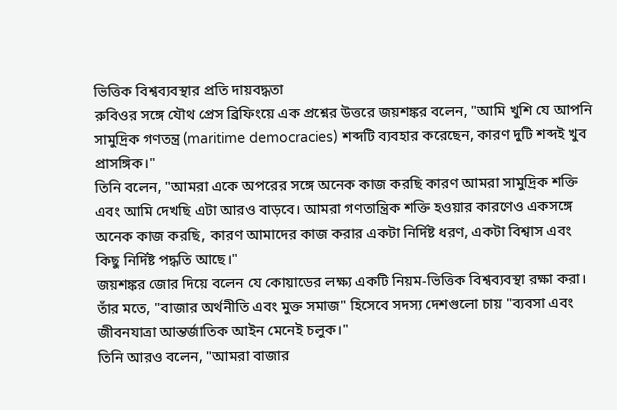ভিত্তিক বিশ্বব্যবস্থার প্রতি দায়বদ্ধতা
রুবিওর সঙ্গে যৌথ প্রেস ব্রিফিংয়ে এক প্রশ্নের উত্তরে জয়শঙ্কর বলেন, "আমি খুশি যে আপনি সামুদ্রিক গণতন্ত্র (maritime democracies) শব্দটি ব্যবহার করেছেন, কারণ দুটি শব্দই খুব প্রাসঙ্গিক।"
তিনি বলেন, "আমরা একে অপরের সঙ্গে অনেক কাজ করছি কারণ আমরা সামুদ্রিক শক্তি এবং আমি দেখছি এটা আরও বাড়বে। আমরা গণতান্ত্রিক শক্তি হওয়ার কারণেও একসঙ্গে অনেক কাজ করছি, কারণ আমাদের কাজ করার একটা নির্দিষ্ট ধরণ, একটা বিশ্বাস এবং কিছু নির্দিষ্ট পদ্ধতি আছে।"
জয়শঙ্কর জোর দিয়ে বলেন যে কোয়াডের লক্ষ্য একটি নিয়ম-ভিত্তিক বিশ্বব্যবস্থা রক্ষা করা। তাঁর মতে, "বাজার অর্থনীতি এবং মুক্ত সমাজ" হিসেবে সদস্য দেশগুলো চায় "ব্যবসা এবং জীবনযাত্রা আন্তর্জাতিক আইন মেনেই চলুক।"
তিনি আরও বলেন, "আমরা বাজার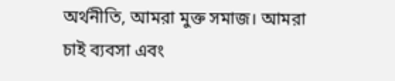অর্থনীতি, আমরা মুক্ত সমাজ। আমরা চাই ব্যবসা এবং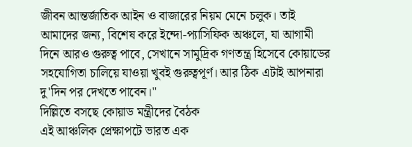জীবন আন্তর্জাতিক আইন ও বাজারের নিয়ম মেনে চলুক। তাই আমাদের জন্য, বিশেষ করে ইন্দো-প্যাসিফিক অঞ্চলে, যা আগামী দিনে আরও গুরুত্ব পাবে, সেখানে সামুদ্রিক গণতন্ত্র হিসেবে কোয়াডের সহযোগিতা চালিয়ে যাওয়া খুবই গুরুত্বপূর্ণ। আর ঠিক এটাই আপনারা দু'দিন পর দেখতে পাবেন।"
দিল্লিতে বসছে কোয়াড মন্ত্রীদের বৈঠক
এই আঞ্চলিক প্রেক্ষাপটে ভারত এক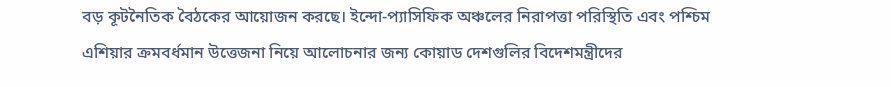বড় কূটনৈতিক বৈঠকের আয়োজন করছে। ইন্দো-প্যাসিফিক অঞ্চলের নিরাপত্তা পরিস্থিতি এবং পশ্চিম এশিয়ার ক্রমবর্ধমান উত্তেজনা নিয়ে আলোচনার জন্য কোয়াড দেশগুলির বিদেশমন্ত্রীদের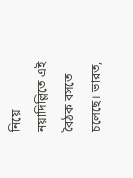নিয়ে নয়াদিল্লিতে এই বৈঠক বসতে চলেছে। ভারত,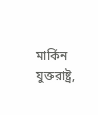মার্কিন যুক্তরাষ্ট্র,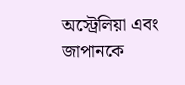অস্ট্রেলিয়া এবং জাপানকে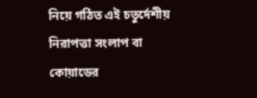নিয়ে গঠিত এই চতুর্দেশীয় নিরাপত্তা সংলাপ বা কোয়াডের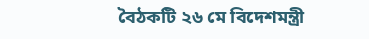বৈঠকটি ২৬ মে বিদেশমন্ত্রী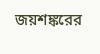জয়শঙ্করের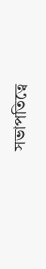সভাপতিত্বে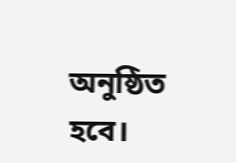অনুষ্ঠিত হবে।